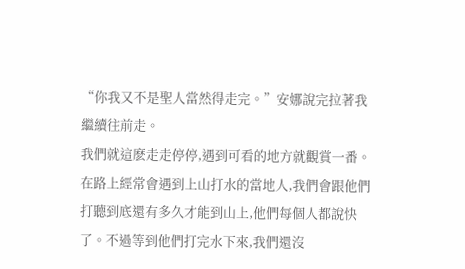“你我又不是聖人當然得走完。”安娜說完拉著我繼續往前走。
我們就這麽走走停停,遇到可看的地方就觀賞一番。在路上經常會遇到上山打水的當地人,我們會跟他們打聽到底還有多久才能到山上,他們每個人都說快了。不過等到他們打完水下來,我們還沒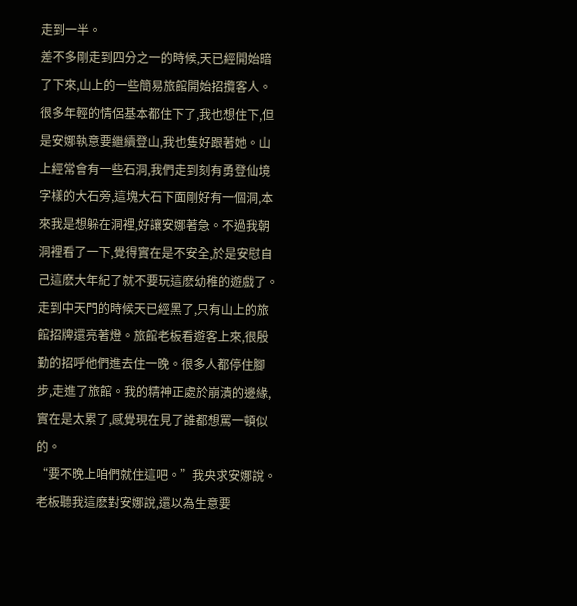走到一半。
差不多剛走到四分之一的時候,天已經開始暗了下來,山上的一些簡易旅館開始招攬客人。很多年輕的情侶基本都住下了,我也想住下,但是安娜執意要繼續登山,我也隻好跟著她。山上經常會有一些石洞,我們走到刻有勇登仙境字樣的大石旁,這塊大石下面剛好有一個洞,本來我是想躲在洞裡,好讓安娜著急。不過我朝洞裡看了一下,覺得實在是不安全,於是安慰自己這麽大年紀了就不要玩這麽幼稚的遊戲了。
走到中天門的時候天已經黑了,只有山上的旅館招牌還亮著燈。旅館老板看遊客上來,很殷勤的招呼他們進去住一晚。很多人都停住腳步,走進了旅館。我的精神正處於崩潰的邊緣,實在是太累了,感覺現在見了誰都想罵一頓似的。
“要不晚上咱們就住這吧。”我央求安娜說。
老板聽我這麽對安娜說,還以為生意要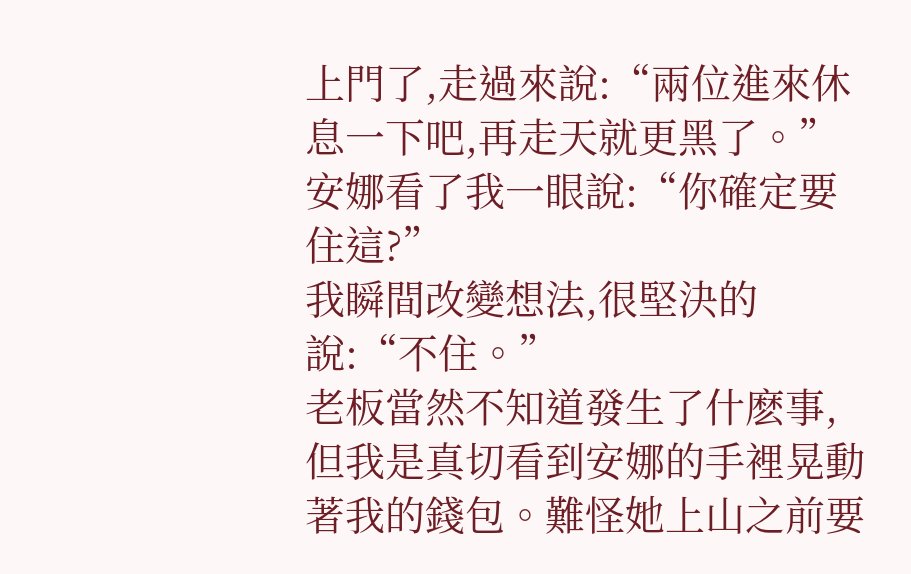上門了,走過來說:“兩位進來休息一下吧,再走天就更黑了。”
安娜看了我一眼說:“你確定要住這?”
我瞬間改變想法,很堅決的說:“不住。”
老板當然不知道發生了什麽事,但我是真切看到安娜的手裡晃動著我的錢包。難怪她上山之前要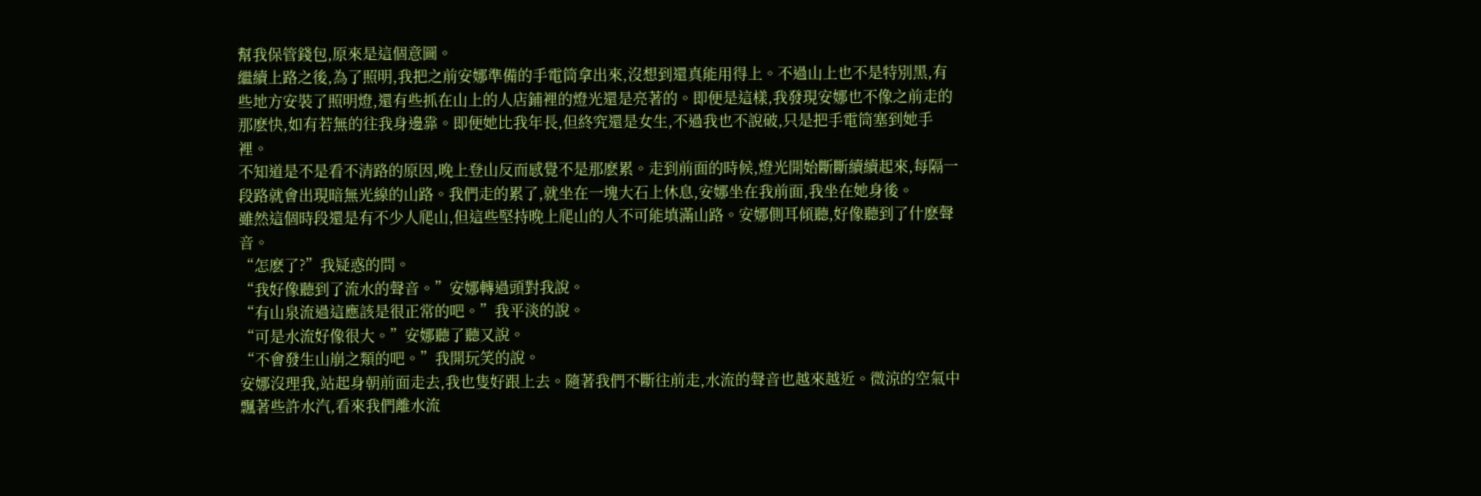幫我保管錢包,原來是這個意圖。
繼續上路之後,為了照明,我把之前安娜準備的手電筒拿出來,沒想到還真能用得上。不過山上也不是特別黑,有些地方安裝了照明燈,還有些抓在山上的人店鋪裡的燈光還是亮著的。即便是這樣,我發現安娜也不像之前走的那麽快,如有若無的往我身邊靠。即便她比我年長,但終究還是女生,不過我也不說破,只是把手電筒塞到她手裡。
不知道是不是看不清路的原因,晚上登山反而感覺不是那麽累。走到前面的時候,燈光開始斷斷續續起來,每隔一段路就會出現暗無光線的山路。我們走的累了,就坐在一塊大石上休息,安娜坐在我前面,我坐在她身後。
雖然這個時段還是有不少人爬山,但這些堅持晚上爬山的人不可能填滿山路。安娜側耳傾聽,好像聽到了什麽聲音。
“怎麽了?”我疑惑的問。
“我好像聽到了流水的聲音。”安娜轉過頭對我說。
“有山泉流過這應該是很正常的吧。”我平淡的說。
“可是水流好像很大。”安娜聽了聽又說。
“不會發生山崩之類的吧。”我開玩笑的說。
安娜沒理我,站起身朝前面走去,我也隻好跟上去。隨著我們不斷往前走,水流的聲音也越來越近。微涼的空氣中飄著些許水汽,看來我們離水流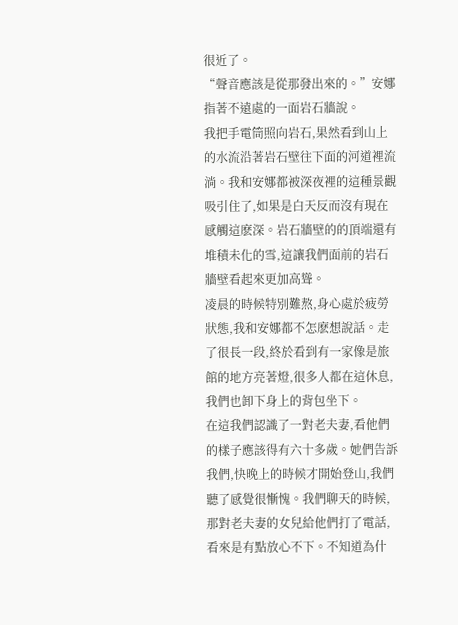很近了。
“聲音應該是從那發出來的。”安娜指著不遠處的一面岩石牆說。
我把手電筒照向岩石,果然看到山上的水流沿著岩石壁往下面的河道裡流淌。我和安娜都被深夜裡的這種景觀吸引住了,如果是白天反而沒有現在感觸這麽深。岩石牆壁的的頂端還有堆積未化的雪,這讓我們面前的岩石牆壁看起來更加高聳。
凌晨的時候特別難熬,身心處於疲勞狀態,我和安娜都不怎麽想說話。走了很長一段,終於看到有一家像是旅館的地方亮著燈,很多人都在這休息,我們也卸下身上的背包坐下。
在這我們認識了一對老夫妻,看他們的樣子應該得有六十多歲。她們告訴我們,快晚上的時候才開始登山,我們聽了感覺很慚愧。我們聊天的時候,那對老夫妻的女兒給他們打了電話,看來是有點放心不下。不知道為什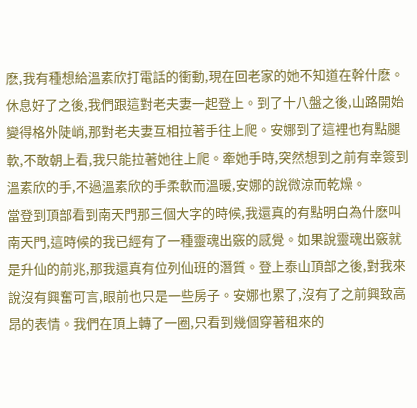麽,我有種想給溫素欣打電話的衝動,現在回老家的她不知道在幹什麽。
休息好了之後,我們跟這對老夫妻一起登上。到了十八盤之後,山路開始變得格外陡峭,那對老夫妻互相拉著手往上爬。安娜到了這裡也有點腿軟,不敢朝上看,我只能拉著她往上爬。牽她手時,突然想到之前有幸簽到溫素欣的手,不過溫素欣的手柔軟而溫暖,安娜的說微涼而乾燥。
當登到頂部看到南天門那三個大字的時候,我還真的有點明白為什麽叫南天門,這時候的我已經有了一種靈魂出竅的感覺。如果說靈魂出竅就是升仙的前兆,那我還真有位列仙班的潛質。登上泰山頂部之後,對我來說沒有興奮可言,眼前也只是一些房子。安娜也累了,沒有了之前興致高昂的表情。我們在頂上轉了一圈,只看到幾個穿著租來的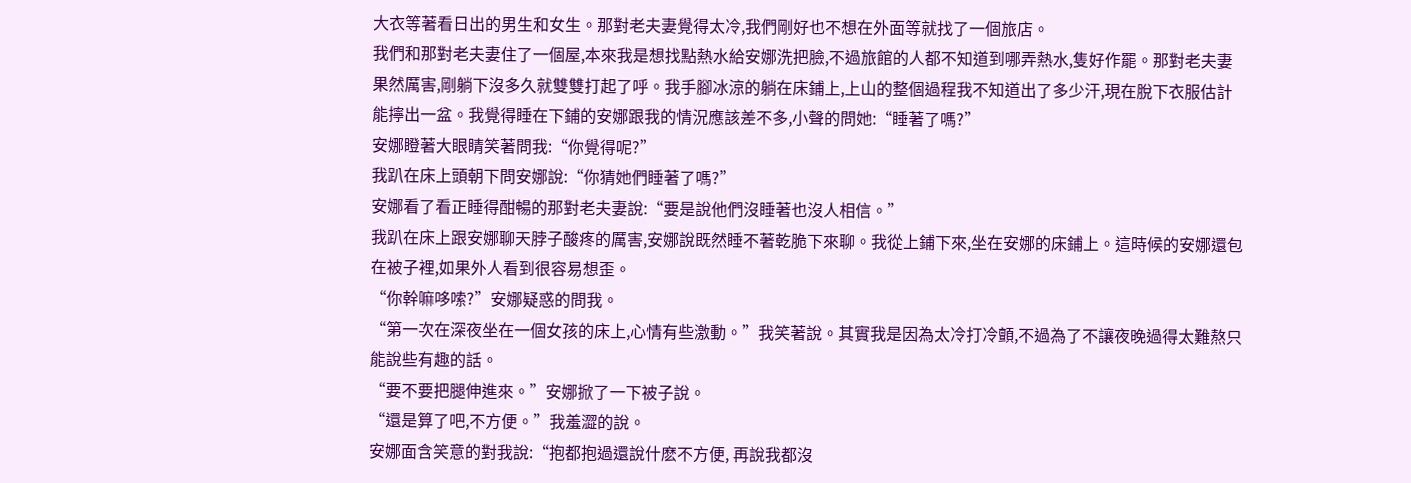大衣等著看日出的男生和女生。那對老夫妻覺得太冷,我們剛好也不想在外面等就找了一個旅店。
我們和那對老夫妻住了一個屋,本來我是想找點熱水給安娜洗把臉,不過旅館的人都不知道到哪弄熱水,隻好作罷。那對老夫妻果然厲害,剛躺下沒多久就雙雙打起了呼。我手腳冰涼的躺在床鋪上,上山的整個過程我不知道出了多少汗,現在脫下衣服估計能擰出一盆。我覺得睡在下鋪的安娜跟我的情況應該差不多,小聲的問她:“睡著了嗎?”
安娜瞪著大眼睛笑著問我:“你覺得呢?”
我趴在床上頭朝下問安娜說:“你猜她們睡著了嗎?”
安娜看了看正睡得酣暢的那對老夫妻說:“要是說他們沒睡著也沒人相信。”
我趴在床上跟安娜聊天脖子酸疼的厲害,安娜說既然睡不著乾脆下來聊。我從上鋪下來,坐在安娜的床鋪上。這時候的安娜還包在被子裡,如果外人看到很容易想歪。
“你幹嘛哆嗦?”安娜疑惑的問我。
“第一次在深夜坐在一個女孩的床上,心情有些激動。”我笑著說。其實我是因為太冷打冷顫,不過為了不讓夜晚過得太難熬只能說些有趣的話。
“要不要把腿伸進來。”安娜掀了一下被子說。
“還是算了吧,不方便。”我羞澀的說。
安娜面含笑意的對我說:“抱都抱過還說什麽不方便, 再說我都沒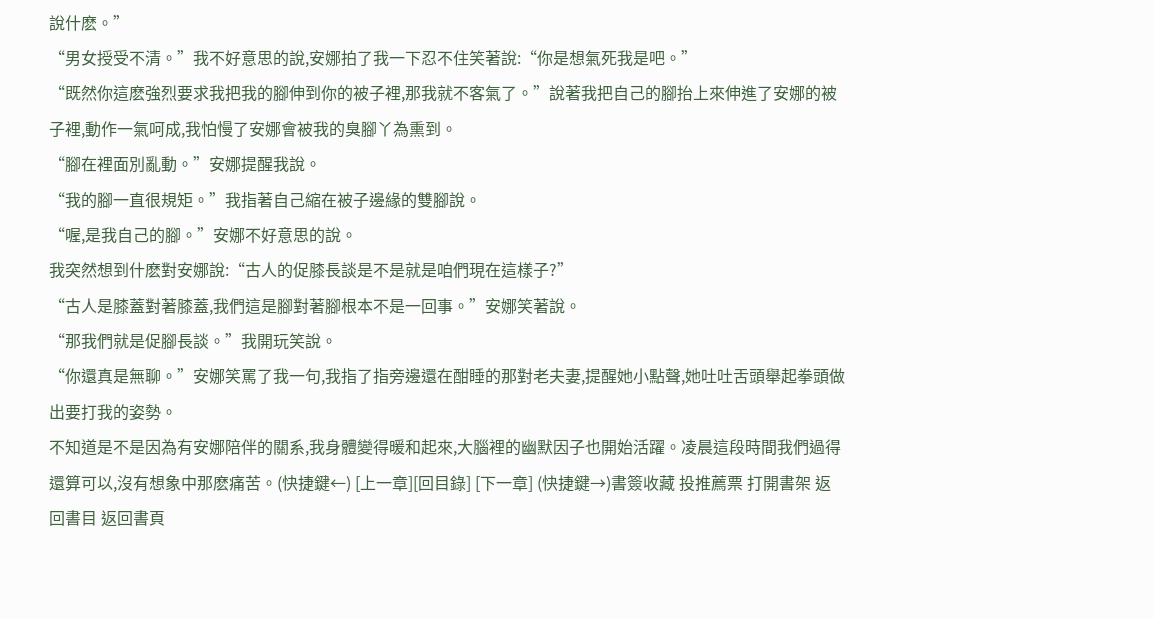說什麽。”
“男女授受不清。”我不好意思的說,安娜拍了我一下忍不住笑著說:“你是想氣死我是吧。”
“既然你這麽強烈要求我把我的腳伸到你的被子裡,那我就不客氣了。”說著我把自己的腳抬上來伸進了安娜的被子裡,動作一氣呵成,我怕慢了安娜會被我的臭腳丫為熏到。
“腳在裡面別亂動。”安娜提醒我說。
“我的腳一直很規矩。”我指著自己縮在被子邊緣的雙腳說。
“喔,是我自己的腳。”安娜不好意思的說。
我突然想到什麽對安娜說:“古人的促膝長談是不是就是咱們現在這樣子?”
“古人是膝蓋對著膝蓋,我們這是腳對著腳根本不是一回事。”安娜笑著說。
“那我們就是促腳長談。”我開玩笑說。
“你還真是無聊。”安娜笑罵了我一句,我指了指旁邊還在酣睡的那對老夫妻,提醒她小點聲,她吐吐舌頭舉起拳頭做出要打我的姿勢。
不知道是不是因為有安娜陪伴的關系,我身體變得暖和起來,大腦裡的幽默因子也開始活躍。凌晨這段時間我們過得還算可以,沒有想象中那麽痛苦。(快捷鍵←) [上一章][回目錄] [下一章] (快捷鍵→)書簽收藏 投推薦票 打開書架 返回書目 返回書頁